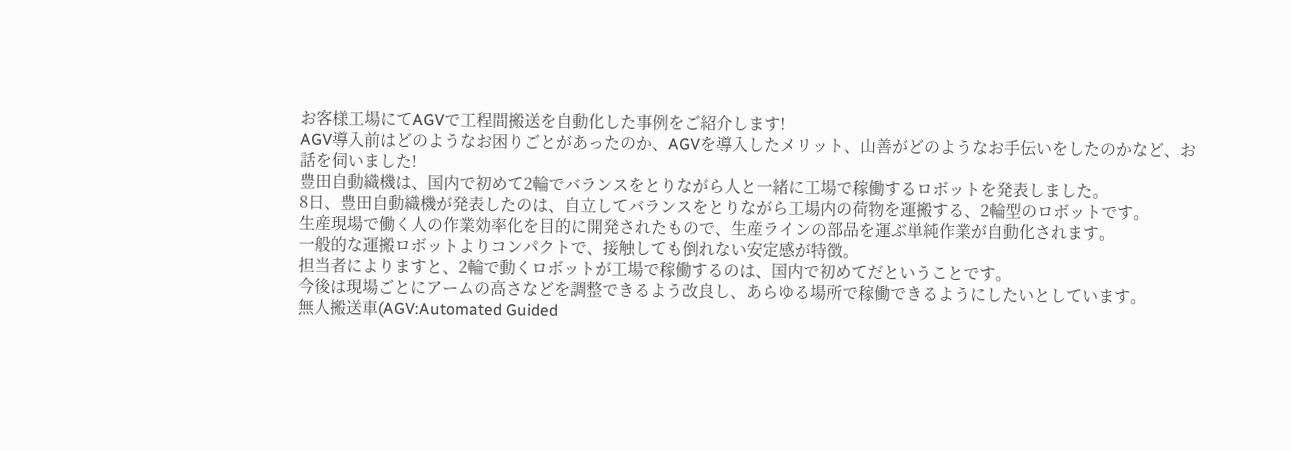お客様工場にてAGVで工程間搬送を自動化した事例をご紹介します!
AGV導入前はどのようなお困りごとがあったのか、AGVを導入したメリット、山善がどのようなお手伝いをしたのかなど、お話を伺いました!
豊田自動織機は、国内で初めて2輪でバランスをとりながら人と一緒に工場で稼働するロボットを発表しました。
8日、豊田自動織機が発表したのは、自立してバランスをとりながら工場内の荷物を運搬する、2輪型のロボットです。
生産現場で働く人の作業効率化を目的に開発されたもので、生産ラインの部品を運ぶ単純作業が自動化されます。
一般的な運搬ロボットよりコンパクトで、接触しても倒れない安定感が特徴。
担当者によりますと、2輪で動くロボットが工場で稼働するのは、国内で初めてだということです。
今後は現場ごとにアームの高さなどを調整できるよう改良し、あらゆる場所で稼働できるようにしたいとしています。
無人搬送車(AGV:Automated Guided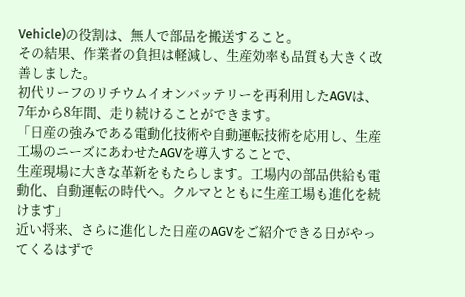Vehicle)の役割は、無人で部品を搬送すること。
その結果、作業者の負担は軽減し、生産効率も品質も大きく改善しました。
初代リーフのリチウムイオンバッテリーを再利用したAGVは、 7年から8年間、走り続けることができます。
「日産の強みである電動化技術や自動運転技術を応用し、生産工場のニーズにあわせたAGVを導入することで、
生産現場に大きな革新をもたらします。工場内の部品供給も電動化、自動運転の時代へ。クルマとともに生産工場も進化を続けます」
近い将来、さらに進化した日産のAGVをご紹介できる日がやってくるはずで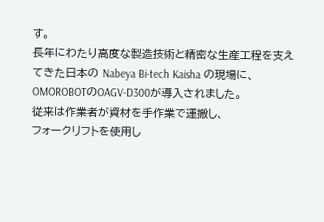す。
長年にわたり高度な製造技術と精密な生産工程を支えてきた日本の Nabeya Bi-tech Kaisha の現場に、
OMOROBOTのOAGV-D300が導入されました。
従来は作業者が資材を手作業で運搬し、
フォークリフトを使用し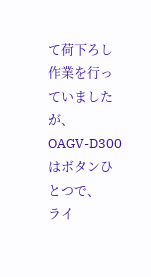て荷下ろし作業を行っていましたが、
OAGV-D300はボタンひとつで、
ライ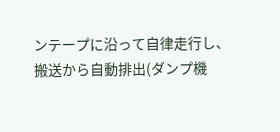ンテープに沿って自律走行し、
搬送から自動排出(ダンプ機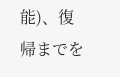能)、復帰までを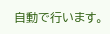自動で行います。